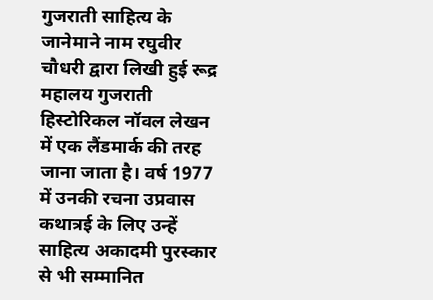गुजराती साहित्य के जानेमाने नाम रघुवीर चौधरी द्वारा लिखी हुई रूद्र महालय गुजराती हिस्टोरिकल नॉवल लेखन में एक लैंडमार्क की तरह जाना जाता है। वर्ष 1977 में उनकी रचना उप्रवास कथात्रई के लिए उन्हें साहित्य अकादमी पुरस्कार से भी सम्मानित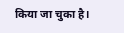किया जा चुका है।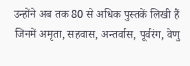उन्होंने अब तक 80 से अधिक पुस्तकें लिखी हैं जिनमें अमृता, सहवास, अन्तर्वास, पूर्वरंग, वेणु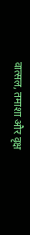वात्सल, तमाशा और वृक्ष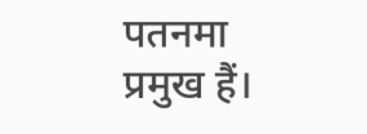पतनमा प्रमुख हैं।